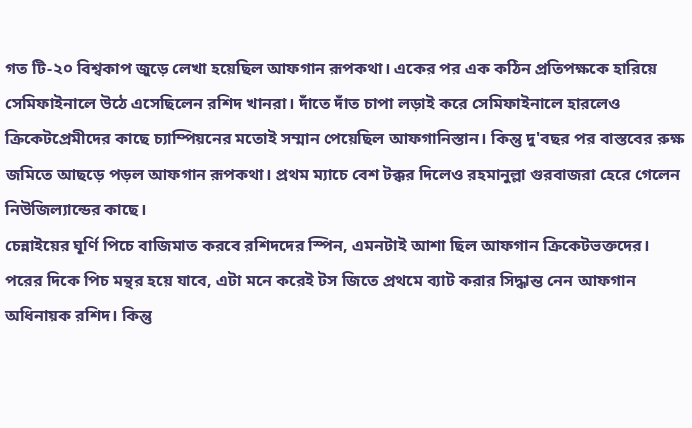গত টি-২০ বিশ্বকাপ জুড়ে লেখা হয়েছিল আফগান রূপকথা। একের পর এক কঠিন প্রতিপক্ষকে হারিয়ে সেমিফাইনালে উঠে এসেছিলেন রশিদ খানরা। দাঁতে দাঁত চাপা লড়াই করে সেমিফাইনালে হারলেও ক্রিকেটপ্রেমীদের কাছে চ্যাম্পিয়নের মতোই সম্মান পেয়েছিল আফগানিস্তান। কিন্তু দু'বছর পর বাস্তবের রুক্ষ জমিতে আছড়ে পড়ল আফগান রূপকথা। প্রথম ম্যাচে বেশ টক্কর দিলেও রহমানুল্লা গুরবাজরা হেরে গেলেন নিউজিল্যান্ডের কাছে।
চেন্নাইয়ের ঘূর্ণি পিচে বাজিমাত করবে রশিদদের স্পিন, এমনটাই আশা ছিল আফগান ক্রিকেটভক্তদের। পরের দিকে পিচ মন্থর হয়ে যাবে, এটা মনে করেই টস জিতে প্রথমে ব্যাট করার সিদ্ধান্ত নেন আফগান অধিনায়ক রশিদ। কিন্তু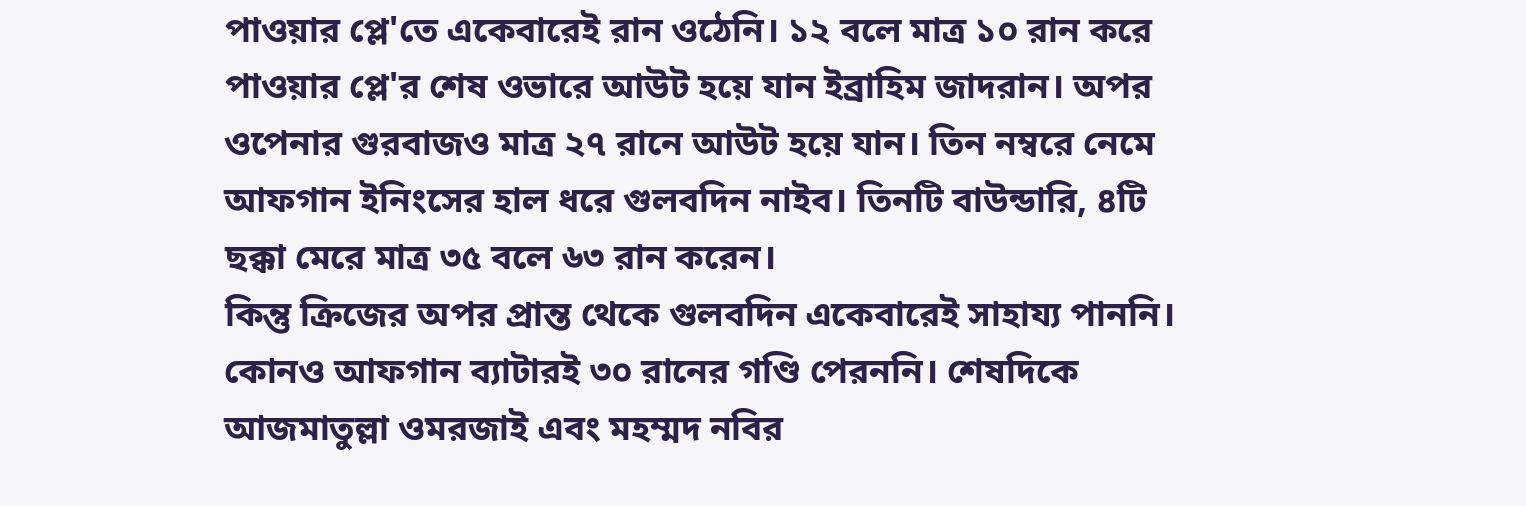পাওয়ার প্লে'তে একেবারেই রান ওঠেনি। ১২ বলে মাত্র ১০ রান করে পাওয়ার প্লে'র শেষ ওভারে আউট হয়ে যান ইব্রাহিম জাদরান। অপর ওপেনার গুরবাজও মাত্র ২৭ রানে আউট হয়ে যান। তিন নম্বরে নেমে আফগান ইনিংসের হাল ধরে গুলবদিন নাইব। তিনটি বাউন্ডারি, ৪টি ছক্কা মেরে মাত্র ৩৫ বলে ৬৩ রান করেন।
কিন্তু ক্রিজের অপর প্রান্ত থেকে গুলবদিন একেবারেই সাহায্য পাননি। কোনও আফগান ব্যাটারই ৩০ রানের গণ্ডি পেরননি। শেষদিকে আজমাতুল্লা ওমরজাই এবং মহম্মদ নবির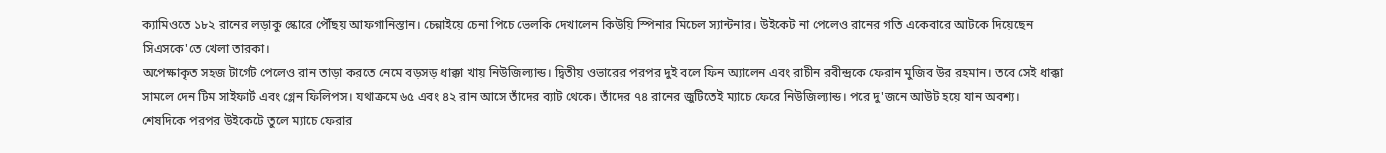ক্যামিওতে ১৮২ রানের লড়াকু স্কোরে পৌঁছয় আফগানিস্তান। চেন্নাইয়ে চেনা পিচে ভেলকি দেখালেন কিউয়ি স্পিনার মিচেল স্যান্টনার। উইকেট না পেলেও রানের গতি একেবারে আটকে দিয়েছেন সিএসকে'তে খেলা তারকা।
অপেক্ষাকৃত সহজ টার্গেট পেলেও রান তাড়া করতে নেমে বড়সড় ধাক্কা খায় নিউজিল্যান্ড। দ্বিতীয় ওভারের পরপর দুই বলে ফিন অ্যালেন এবং রাচীন রবীন্দ্রকে ফেরান মুজিব উর রহমান। তবে সেই ধাক্কা সামলে দেন টিম সাইফার্ট এবং গ্লেন ফিলিপস। যথাক্রমে ৬৫ এবং ৪২ রান আসে তাঁদের ব্যাট থেকে। তাঁদের ৭৪ রানের জুটিতেই ম্যাচে ফেরে নিউজিল্যান্ড। পরে দু'জনে আউট হয়ে যান অবশ্য। শেষদিকে পরপর উইকেটে তুলে ম্যাচে ফেরার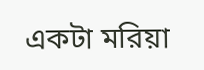একটা মরিয়া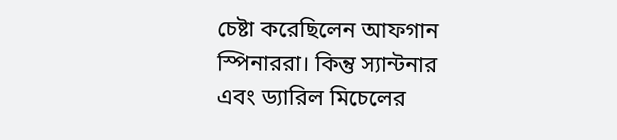চেষ্টা করেছিলেন আফগান স্পিনাররা। কিন্তু স্যান্টনার এবং ড্যারিল মিচেলের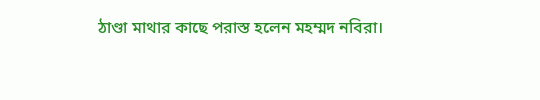ঠাণ্ডা মাথার কাছে পরাস্ত হলেন মহম্মদ নবিরা।